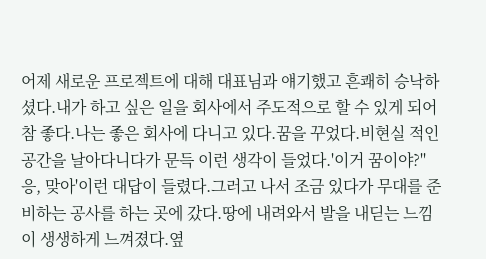어제 새로운 프로젝트에 대해 대표님과 얘기했고 흔쾌히 승낙하셨다.내가 하고 싶은 일을 회사에서 주도적으로 할 수 있게 되어 참 좋다.나는 좋은 회사에 다니고 있다.꿈을 꾸었다.비현실 적인 공간을 날아다니다가 문득 이런 생각이 들었다.'이거 꿈이야?''응, 맞아'이런 대답이 들렸다.그러고 나서 조금 있다가 무대를 준비하는 공사를 하는 곳에 갔다.땅에 내려와서 발을 내딛는 느낌이 생생하게 느껴졌다.옆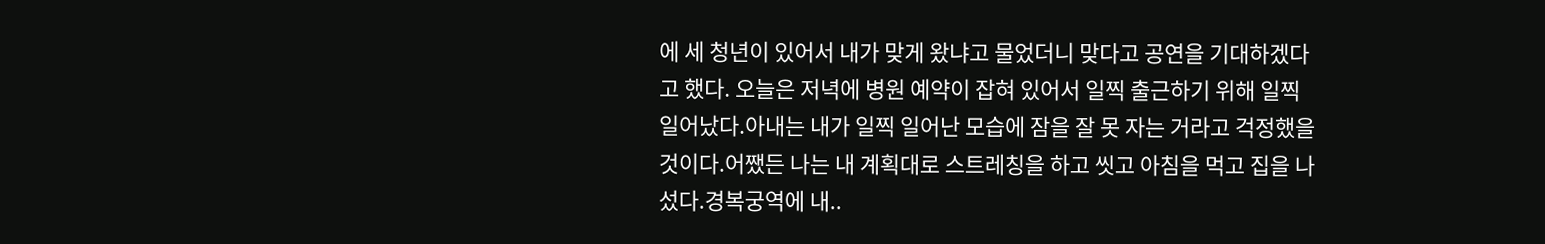에 세 청년이 있어서 내가 맞게 왔냐고 물었더니 맞다고 공연을 기대하겠다고 했다. 오늘은 저녁에 병원 예약이 잡혀 있어서 일찍 출근하기 위해 일찍 일어났다.아내는 내가 일찍 일어난 모습에 잠을 잘 못 자는 거라고 걱정했을 것이다.어쨌든 나는 내 계획대로 스트레칭을 하고 씻고 아침을 먹고 집을 나섰다.경복궁역에 내..